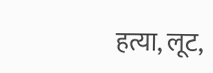हत्या, लूट,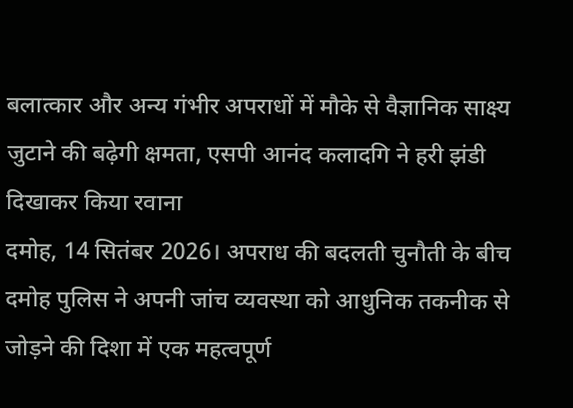बलात्कार और अन्य गंभीर अपराधों में मौके से वैज्ञानिक साक्ष्य जुटाने की बढ़ेगी क्षमता, एसपी आनंद कलादगि ने हरी झंडी दिखाकर किया रवाना
दमोह, 14 सितंबर 2026। अपराध की बदलती चुनौती के बीच दमोह पुलिस ने अपनी जांच व्यवस्था को आधुनिक तकनीक से जोड़ने की दिशा में एक महत्वपूर्ण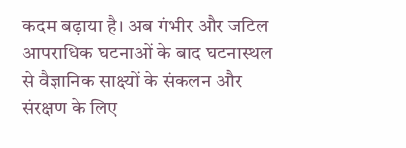कदम बढ़ाया है। अब गंभीर और जटिल आपराधिक घटनाओं के बाद घटनास्थल से वैज्ञानिक साक्ष्यों के संकलन और संरक्षण के लिए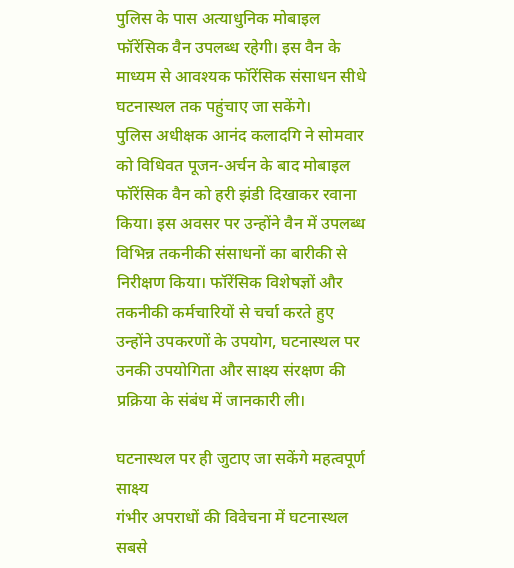पुलिस के पास अत्याधुनिक मोबाइल फॉरेंसिक वैन उपलब्ध रहेगी। इस वैन के माध्यम से आवश्यक फॉरेंसिक संसाधन सीधे घटनास्थल तक पहुंचाए जा सकेंगे।
पुलिस अधीक्षक आनंद कलादगि ने सोमवार को विधिवत पूजन-अर्चन के बाद मोबाइल फॉरेंसिक वैन को हरी झंडी दिखाकर रवाना किया। इस अवसर पर उन्होंने वैन में उपलब्ध विभिन्न तकनीकी संसाधनों का बारीकी से निरीक्षण किया। फॉरेंसिक विशेषज्ञों और तकनीकी कर्मचारियों से चर्चा करते हुए उन्होंने उपकरणों के उपयोग, घटनास्थल पर उनकी उपयोगिता और साक्ष्य संरक्षण की प्रक्रिया के संबंध में जानकारी ली।

घटनास्थल पर ही जुटाए जा सकेंगे महत्वपूर्ण साक्ष्य
गंभीर अपराधों की विवेचना में घटनास्थल सबसे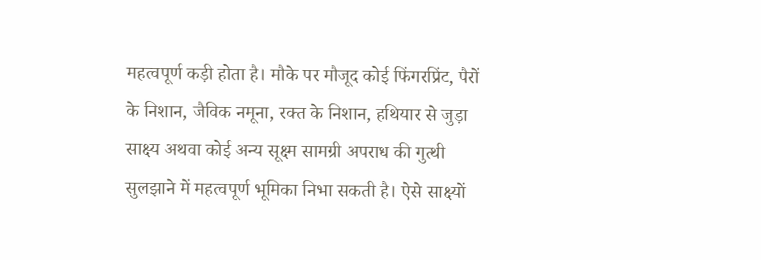महत्वपूर्ण कड़ी होता है। मौके पर मौजूद कोई फिंगरप्रिंट, पैरों के निशान, जैविक नमूना, रक्त के निशान, हथियार से जुड़ा साक्ष्य अथवा कोई अन्य सूक्ष्म सामग्री अपराध की गुत्थी सुलझाने में महत्वपूर्ण भूमिका निभा सकती है। ऐसे साक्ष्यों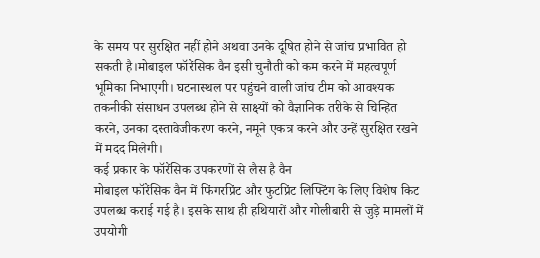के समय पर सुरक्षित नहीं होने अथवा उनके दूषित होने से जांच प्रभावित हो सकती है।मोबाइल फॉरेंसिक वैन इसी चुनौती को कम करने में महत्वपूर्ण भूमिका निभाएगी। घटनास्थल पर पहुंचने वाली जांच टीम को आवश्यक तकनीकी संसाधन उपलब्ध होने से साक्ष्यों को वैज्ञानिक तरीके से चिन्हित करने, उनका दस्तावेजीकरण करने, नमूने एकत्र करने और उन्हें सुरक्षित रखने में मदद मिलेगी।
कई प्रकार के फॉरेंसिक उपकरणों से लैस है वैन
मोबाइल फॉरेंसिक वैन में फिंगरप्रिंट और फुटप्रिंट लिफ्टिंग के लिए विशेष किट उपलब्ध कराई गई है। इसके साथ ही हथियारों और गोलीबारी से जुड़े मामलों में उपयोगी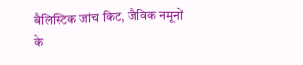बैलिस्टिक जांच किट, जैविक नमूनों के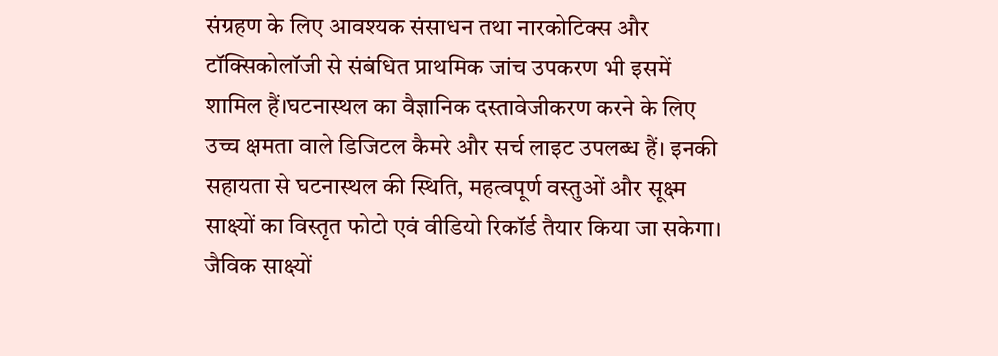संग्रहण के लिए आवश्यक संसाधन तथा नारकोटिक्स और टॉक्सिकोलॉजी से संबंधित प्राथमिक जांच उपकरण भी इसमें शामिल हैं।घटनास्थल का वैज्ञानिक दस्तावेजीकरण करने के लिए उच्च क्षमता वाले डिजिटल कैमरे और सर्च लाइट उपलब्ध हैं। इनकी सहायता से घटनास्थल की स्थिति, महत्वपूर्ण वस्तुओं और सूक्ष्म साक्ष्यों का विस्तृत फोटो एवं वीडियो रिकॉर्ड तैयार किया जा सकेगा।
जैविक साक्ष्यों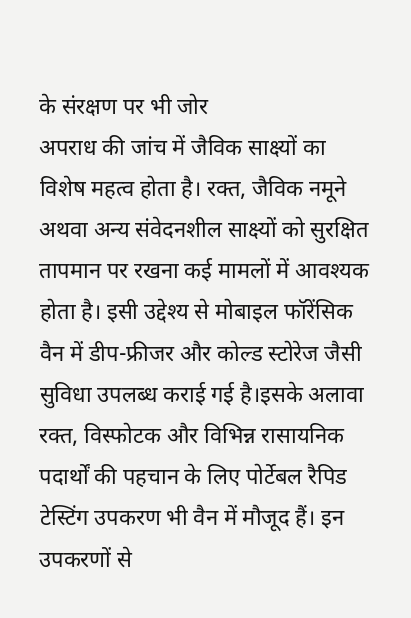के संरक्षण पर भी जोर
अपराध की जांच में जैविक साक्ष्यों का विशेष महत्व होता है। रक्त, जैविक नमूने अथवा अन्य संवेदनशील साक्ष्यों को सुरक्षित तापमान पर रखना कई मामलों में आवश्यक होता है। इसी उद्देश्य से मोबाइल फॉरेंसिक वैन में डीप-फ्रीजर और कोल्ड स्टोरेज जैसी सुविधा उपलब्ध कराई गई है।इसके अलावा रक्त, विस्फोटक और विभिन्न रासायनिक पदार्थों की पहचान के लिए पोर्टेबल रैपिड टेस्टिंग उपकरण भी वैन में मौजूद हैं। इन उपकरणों से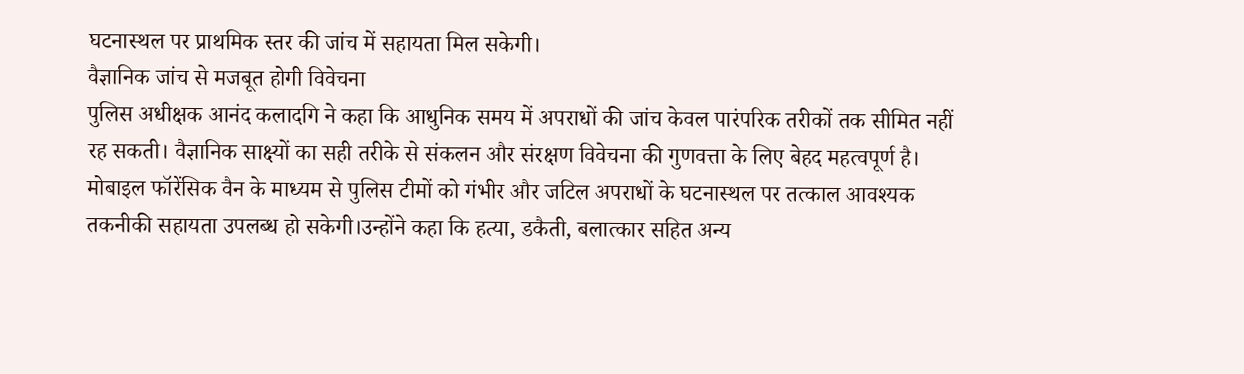घटनास्थल पर प्राथमिक स्तर की जांच में सहायता मिल सकेगी।
वैज्ञानिक जांच से मजबूत होगी विवेचना
पुलिस अधीक्षक आनंद कलादगि ने कहा कि आधुनिक समय में अपराधों की जांच केवल पारंपरिक तरीकों तक सीमित नहीं रह सकती। वैज्ञानिक साक्ष्यों का सही तरीके से संकलन और संरक्षण विवेचना की गुणवत्ता के लिए बेहद महत्वपूर्ण है। मोबाइल फॉरेंसिक वैन के माध्यम से पुलिस टीमों को गंभीर और जटिल अपराधों के घटनास्थल पर तत्काल आवश्यक तकनीकी सहायता उपलब्ध हो सकेगी।उन्होंने कहा कि हत्या, डकैती, बलात्कार सहित अन्य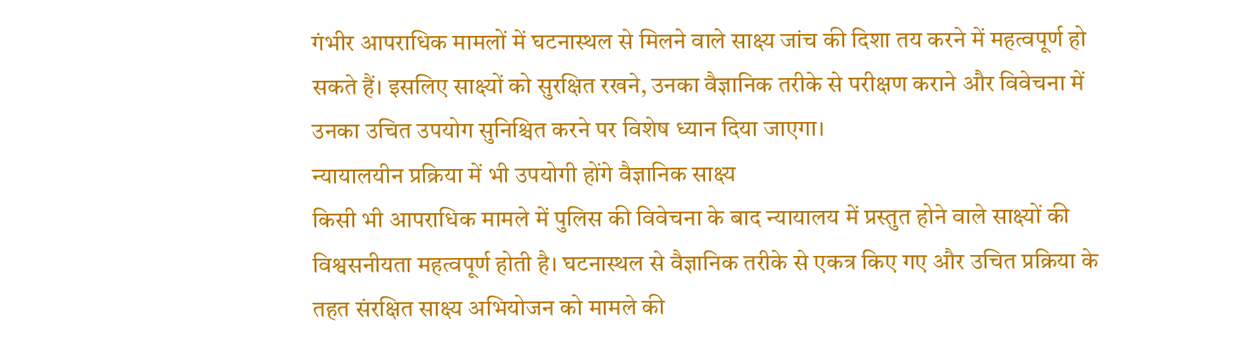गंभीर आपराधिक मामलों में घटनास्थल से मिलने वाले साक्ष्य जांच की दिशा तय करने में महत्वपूर्ण हो सकते हैं। इसलिए साक्ष्यों को सुरक्षित रखने, उनका वैज्ञानिक तरीके से परीक्षण कराने और विवेचना में उनका उचित उपयोग सुनिश्चित करने पर विशेष ध्यान दिया जाएगा।
न्यायालयीन प्रक्रिया में भी उपयोगी होंगे वैज्ञानिक साक्ष्य
किसी भी आपराधिक मामले में पुलिस की विवेचना के बाद न्यायालय में प्रस्तुत होने वाले साक्ष्यों की विश्वसनीयता महत्वपूर्ण होती है। घटनास्थल से वैज्ञानिक तरीके से एकत्र किए गए और उचित प्रक्रिया के तहत संरक्षित साक्ष्य अभियोजन को मामले की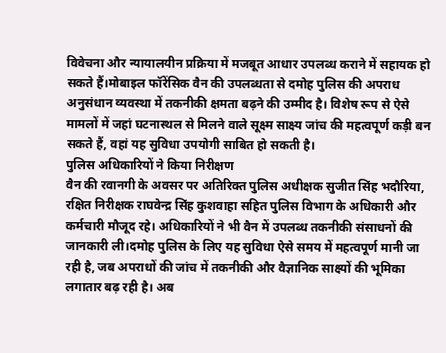विवेचना और न्यायालयीन प्रक्रिया में मजबूत आधार उपलब्ध कराने में सहायक हो सकते हैं।मोबाइल फॉरेंसिक वैन की उपलब्धता से दमोह पुलिस की अपराध अनुसंधान व्यवस्था में तकनीकी क्षमता बढ़ने की उम्मीद है। विशेष रूप से ऐसे मामलों में जहां घटनास्थल से मिलने वाले सूक्ष्म साक्ष्य जांच की महत्वपूर्ण कड़ी बन सकते हैं, वहां यह सुविधा उपयोगी साबित हो सकती है।
पुलिस अधिकारियों ने किया निरीक्षण
वैन की रवानगी के अवसर पर अतिरिक्त पुलिस अधीक्षक सुजीत सिंह भदौरिया, रक्षित निरीक्षक राघवेन्द्र सिंह कुशवाहा सहित पुलिस विभाग के अधिकारी और कर्मचारी मौजूद रहे। अधिकारियों ने भी वैन में उपलब्ध तकनीकी संसाधनों की जानकारी ली।दमोह पुलिस के लिए यह सुविधा ऐसे समय में महत्वपूर्ण मानी जा रही है, जब अपराधों की जांच में तकनीकी और वैज्ञानिक साक्ष्यों की भूमिका लगातार बढ़ रही है। अब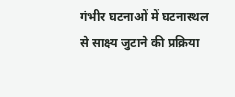गंभीर घटनाओं में घटनास्थल से साक्ष्य जुटाने की प्रक्रिया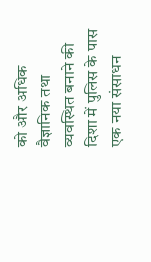को और अधिक वैज्ञानिक तथा व्यवस्थित बनाने की दिशा में पुलिस के पास एक नया संसाधन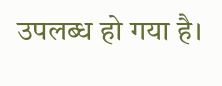उपलब्ध हो गया है।